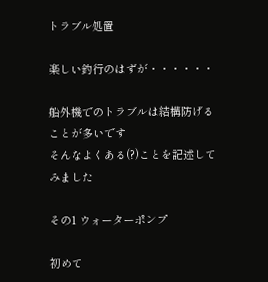トラブル処置

楽しい釣行のはずが・・・・・・

船外機でのトラブルは結構防げることが多いです
そんなよくある(?)ことを記述してみました

その1 ウォーターポンプ

初めて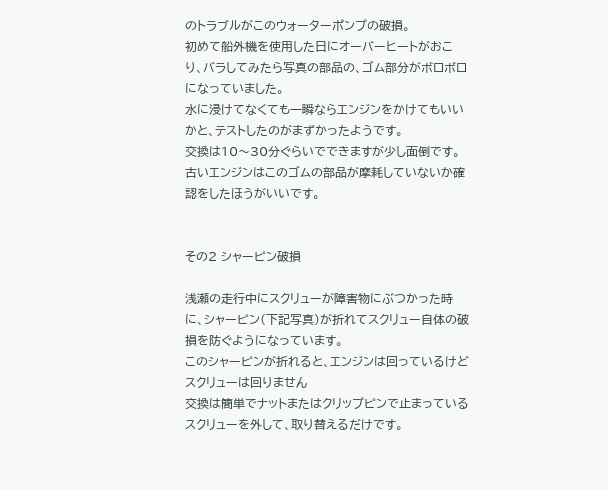のトラブルがこのウォーターポンプの破損。
初めて船外機を使用した日にオーバーヒートがおこり、バラしてみたら写真の部品の、ゴム部分がボロボロになっていました。
水に浸けてなくても一瞬ならエンジンをかけてもいいかと、テストしたのがまずかったようです。
交換は10〜30分ぐらいでできますが少し面倒です。古いエンジンはこのゴムの部品が摩耗していないか確認をしたほうがいいです。


その2 シャーピン破損

浅瀬の走行中にスクリューが障害物にぶつかった時に、シャーピン(下記写真)が折れてスクリュー自体の破損を防ぐようになっています。
このシャーピンが折れると、エンジンは回っているけどスクリューは回りません
交換は簡単でナットまたはクリップピンで止まっているスクリューを外して、取り替えるだけです。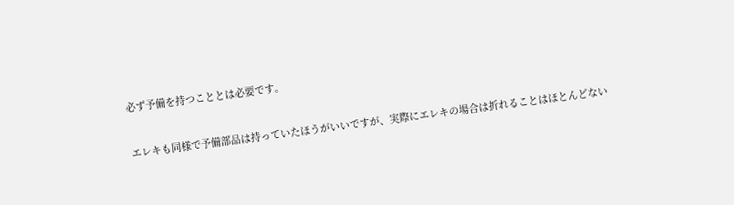必ず予備を持つこととは必要です。

エレキも同様で予備部品は持っていたほうがいいですが、実際にエレキの場合は折れることはほとんどない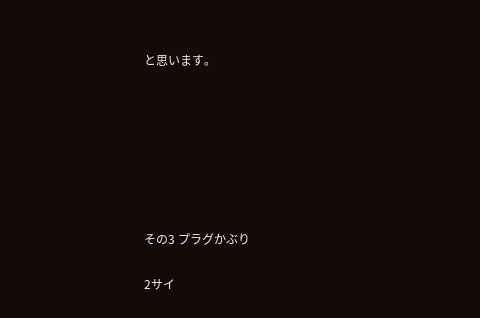と思います。







その3 プラグかぶり

2サイ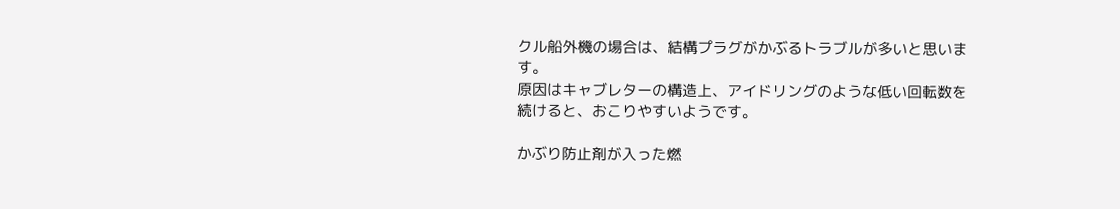クル船外機の場合は、結構プラグがかぶるトラブルが多いと思います。
原因はキャブレターの構造上、アイドリングのような低い回転数を続けると、おこりやすいようです。

かぶり防止剤が入った燃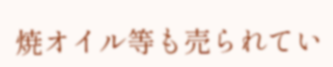焼オイル等も売られてい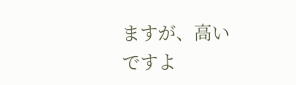ますが、高いですよ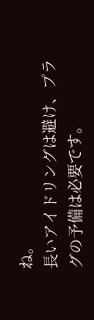ね。
長いアイドリングは避け、プラグの予備は必要です。